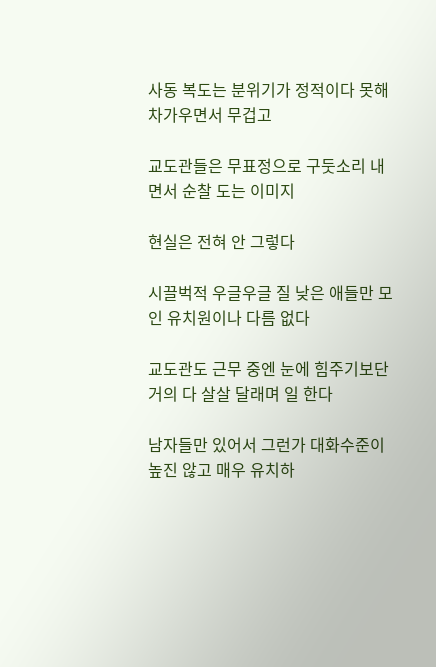사동 복도는 분위기가 정적이다 못해 차가우면서 무겁고

교도관들은 무표정으로 구둣소리 내면서 순찰 도는 이미지

현실은 전혀 안 그렇다

시끌벅적 우글우글 질 낮은 애들만 모인 유치원이나 다름 없다

교도관도 근무 중엔 눈에 힘주기보단 거의 다 살살 달래며 일 한다

남자들만 있어서 그런가 대화수준이 높진 않고 매우 유치하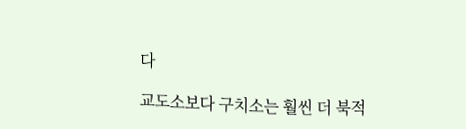다

교도소보다 구치소는 훨씬 더 북적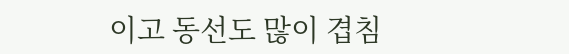이고 동선도 많이 겹침